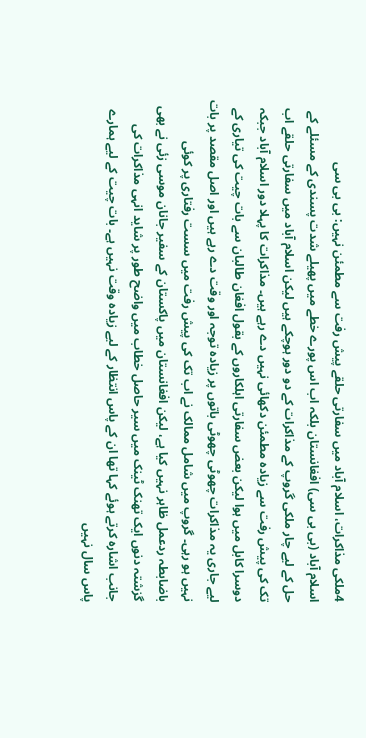4ملکی مذاکرات، اسلام آباد میں سفارتی حلقے پیش رفت سے مطمئن نہیں: بی بی سی
اسلام آباد (بی بی سی) افغانستان بلکہ اب اس پورے خطے میں پھیلے شدت پسندی کے مسئلے کے حل کے لیے چار ملکی گروپ کے مذاکرات کے دو دور ہوچکے ہیں لیکن اسلام آباد میں سفارتی حلقے اب تک کی پیش رفت سے زیادہ مطمئن دکھائی نہیں دے رہے ہیں۔ مذاکرات کا پہلا دور اسلام آباد جبکہ دوسرا کابل میں ہوا لیکن بعض سفارتی اہلکاروں کے بقول افغان طالبان سے بات چیت کی تیاری کے لیے جاری یہ مذاکرات چھوٹی چھوٹی باتوں پر زیادہ توجہ اور وقت دے رہے ہیں اور اصل مقصد پر بات نہیں ہو رہی۔ گروپ میں شامل ممالک نے اب تک کی پیش رفت میں سست رفتاری پر کوئی باضابطہ ردعمل ظاہر نہیں کیا ہے، لیکن افغانستان میں پاکستان کے سفیر جانان موسی زئی نے بھی گزشتہ دنوں ایک تھنک ٹینک میں سیر حاصل خطاب میں واضح طور پر شاید انہی مذاکرات کی جانب اشارہ کرتے ہوئے کہا تھا ان کے پاس انتظار کے لیے زیادہ وقت نہیں ہے۔ بات چیت کے لیے ہمارے پاس سال نہیں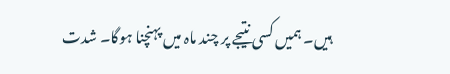ہیں۔ ہمیں کسی نتیجے پر چند ماہ میں پہنچنا ہوگا۔ شدت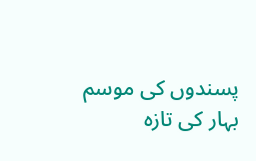پسندوں کی موسم بہار کی تازہ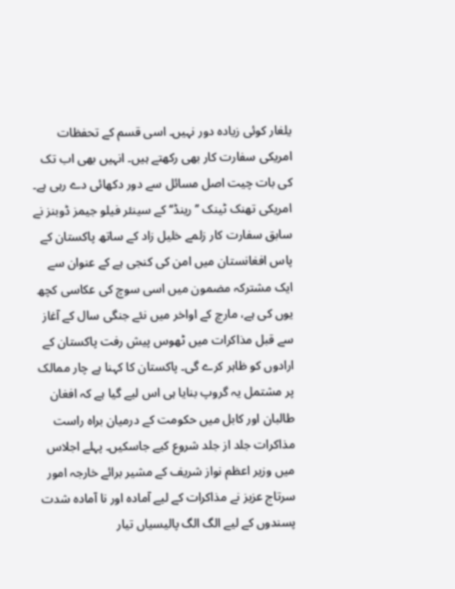یلغار کوئی زیادہ دور نہیں۔ اسی قسم کے تحفظات امریکی سفارت کار بھی رکھتے ہیں۔ انہیں بھی اب تک کی بات چیت اصل مسائل سے دور دکھائی دے رہی ہے۔ امریکی تھنک ٹینک ’’رینڈ‘‘ کے سینئر فیلو جیمز ڈوبنز نے سابق سفارت کار زلمے خلیل زاد کے ساتھ پاکستان کے پاس افغانستان میں امن کی کنجی ہے کے عنوان سے ایک مشترکہ مضمون میں اسی سوچ کی عکاسی کچھ یوں کی ہے، مارچ کے اواخر میں نئے جنگی سال کے آغاز سے قبل مذاکرات میں ٹھوس پیش رفت پاکستان کے ارادوں کو ظاہر کرے گی۔ پاکستان کا کہنا ہے چار ممالک پر مشتمل یہ گروپ بنایا ہی اس لیے گیا ہے کہ افغان طالبان اور کابل میں حکومت کے درمیان براہ راست مذاکرات جلد از جلد شروع کیے جاسکیں۔ پہلے اجلاس میں وزیر اعظم نواز شریف کے مشیر برائے خارجہ امور سرتاج عزیز نے مذاکرات کے لیے آمادہ اور نا آمادہ شدت پسندوں کے لیے الگ الگ پالیسیاں تیار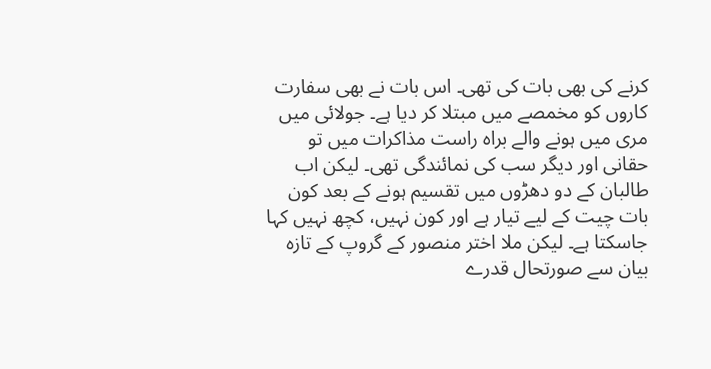کرنے کی بھی بات کی تھی۔ اس بات نے بھی سفارت کاروں کو مخمصے میں مبتلا کر دیا ہے۔ جولائی میں مری میں ہونے والے براہ راست مذاکرات میں تو حقانی اور دیگر سب کی نمائندگی تھی۔ لیکن اب طالبان کے دو دھڑوں میں تقسیم ہونے کے بعد کون بات چیت کے لیے تیار ہے اور کون نہیں، کچھ نہیں کہا جاسکتا ہے۔ لیکن ملا اختر منصور کے گروپ کے تازہ بیان سے صورتحال قدرے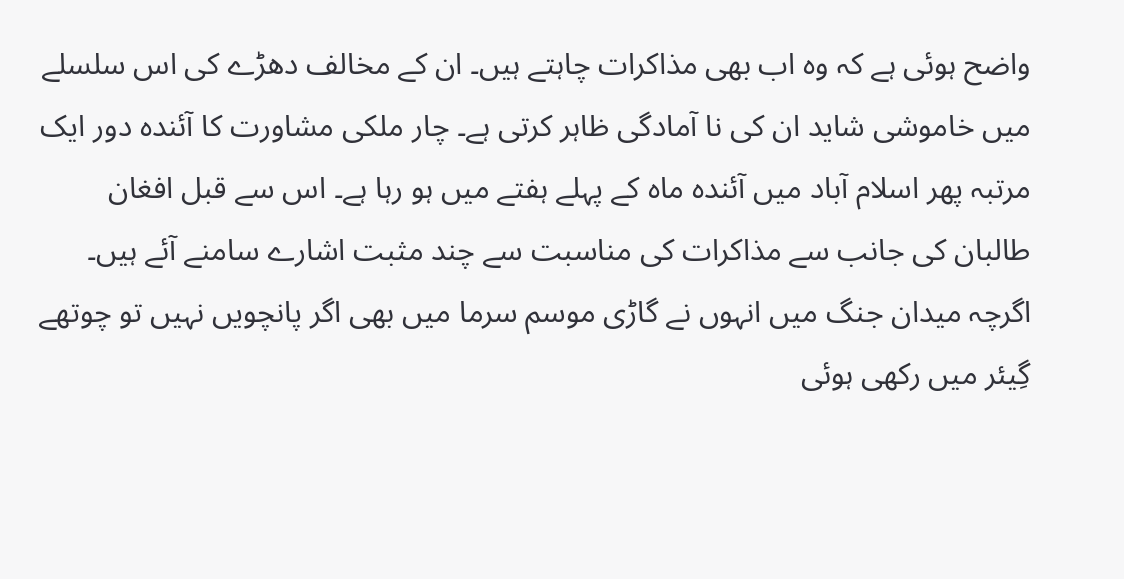واضح ہوئی ہے کہ وہ اب بھی مذاکرات چاہتے ہیں۔ ان کے مخالف دھڑے کی اس سلسلے میں خاموشی شاید ان کی نا آمادگی ظاہر کرتی ہے۔ چار ملکی مشاورت کا آئندہ دور ایک مرتبہ پھر اسلام آباد میں آئندہ ماہ کے پہلے ہفتے میں ہو رہا ہے۔ اس سے قبل افغان طالبان کی جانب سے مذاکرات کی مناسبت سے چند مثبت اشارے سامنے آئے ہیں۔ اگرچہ میدان جنگ میں انہوں نے گاڑی موسم سرما میں بھی اگر پانچویں نہیں تو چوتھے گِیئر میں رکھی ہوئی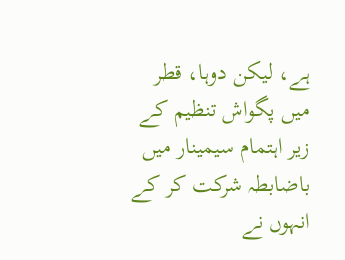ہے، لیکن دوہا، قطر میں پگواش تنظیم کے زیر اہتمام سیمینار میں باضابطہ شرکت کر کے انہوں نے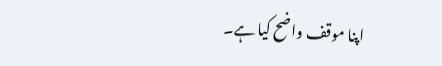اپنا موقف واضح کیا ہے۔